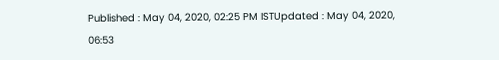Published : May 04, 2020, 02:25 PM ISTUpdated : May 04, 2020, 06:53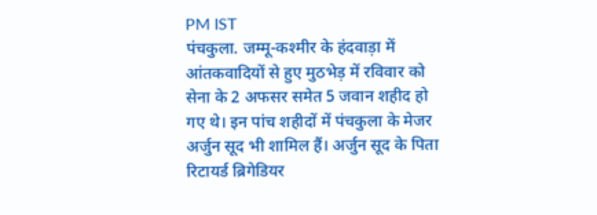PM IST
पंचकुला. जम्मू-कश्मीर के हंदवाड़ा में आंतकवादियों से हुए मुठभेड़ में रविवार को सेना के 2 अफसर समेत 5 जवान शहीद हो गए थे। इन पांच शहीदों में पंचकुला के मेजर अर्जुन सूद भी शामिल हैं। अर्जुन सूद के पिता रिटायर्ड ब्रिगेडियर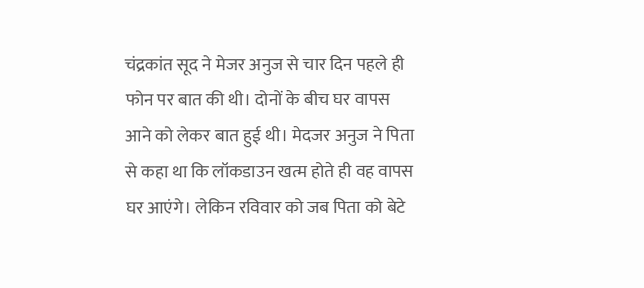चंद्रकांत सूद ने मेजर अनुज से चार दिन पहले ही फोन पर बात की थी। दोनों के बीच घर वापस आने को लेकर बात हुई थी। मेदजर अनुज ने पिता से कहा था कि लॉकडाउन खत्म होते ही वह वापस घर आएंगे। लेकिन रविवार को जब पिता को बेटे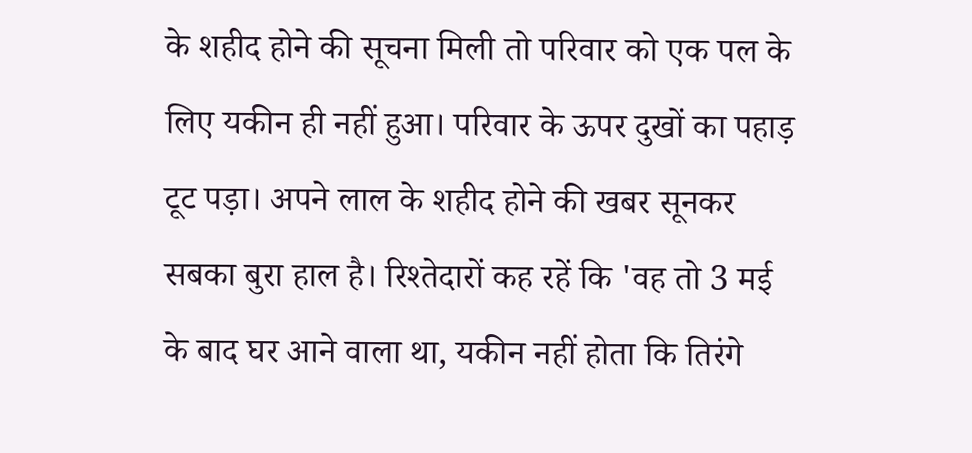के शहीद होने की सूचना मिली तो परिवार को एक पल के लिए यकीन ही नहीं हुआ। परिवार के ऊपर दुखों का पहाड़ टूट पड़ा। अपने लाल के शहीद होने की खबर सूनकर सबका बुरा हाल है। रिश्तेदारों कह रहें कि 'वह तो 3 मई के बाद घर आने वाला था, यकीन नहीं होता कि तिरंगे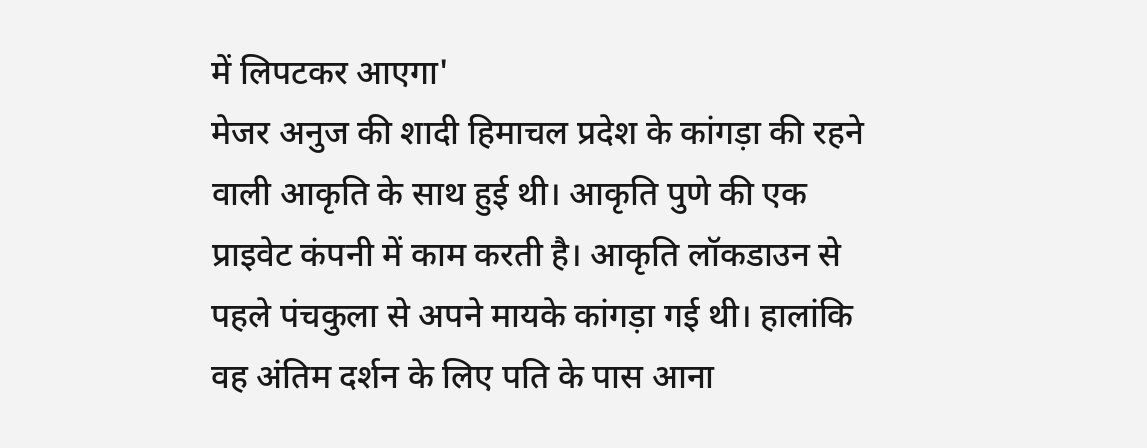में लिपटकर आएगा'
मेजर अनुज की शादी हिमाचल प्रदेश के कांगड़ा की रहने वाली आकृति के साथ हुई थी। आकृति पुणे की एक प्राइवेट कंपनी में काम करती है। आकृति लॉकडाउन से पहले पंचकुला से अपने मायके कांगड़ा गई थी। हालांकि वह अंतिम दर्शन के लिए पति के पास आना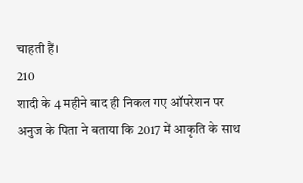चाहती हैं।
210
शादी के 4 महीने बाद ही निकल गए ऑपरेशन पर
अनुज के पिता ने बताया कि 2017 में आकृति के साथ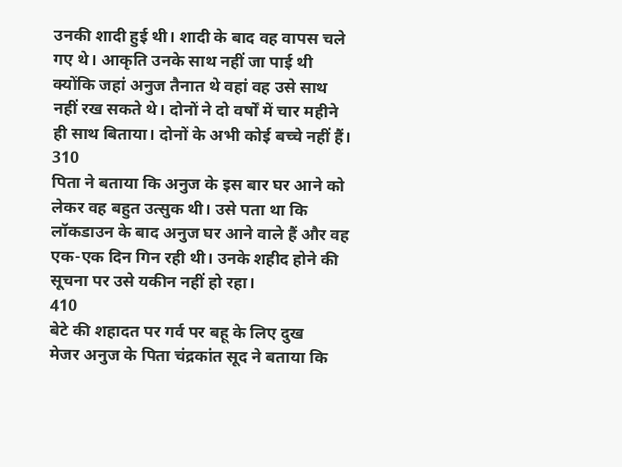उनकी शादी हुई थी। शादी के बाद वह वापस चले गए थे। आकृति उनके साथ नहीं जा पाई थी क्योंकि जहां अनुज तैनात थे वहां वह उसे साथ नहीं रख सकते थे। दोनों ने दो वर्षों में चार महीने ही साथ बिताया। दोनों के अभी कोई बच्चे नहीं हैं।
310
पिता ने बताया कि अनुज के इस बार घर आने को लेकर वह बहुत उत्सुक थी। उसे पता था कि लॉकडाउन के बाद अनुज घर आने वाले हैं और वह एक-एक दिन गिन रही थी। उनके शहीद होने की सूचना पर उसे यकीन नहीं हो रहा।
410
बेटे की शहादत पर गर्व पर बहू के लिए दुख
मेजर अनुज के पिता चंद्रकांत सूद ने बताया कि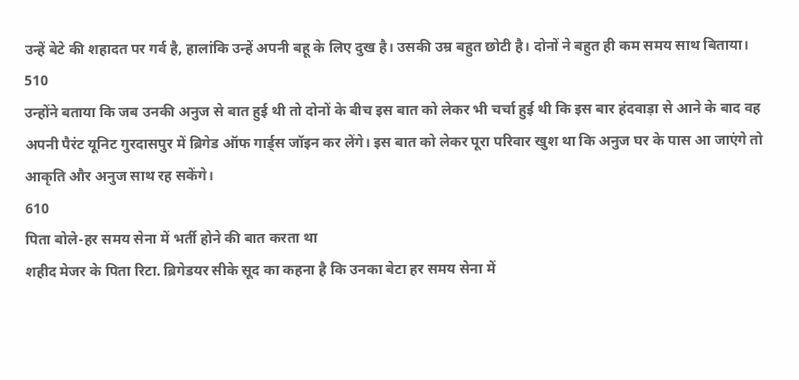उन्हें बेटे की शहादत पर गर्व है, हालांकि उन्हें अपनी बहू के लिए दुख है। उसकी उम्र बहुत छोटी है। दोनों ने बहुत ही कम समय साथ बिताया।
510
उन्होंने बताया कि जब उनकी अनुज से बात हुई थी तो दोनों के बीच इस बात को लेकर भी चर्चा हुई थी कि इस बार हंदवाड़ा से आने के बाद वह अपनी पैरंट यूनिट गुरदासपुर में ब्रिगेड ऑफ गार्ड्स जॉइन कर लेंगे। इस बात को लेकर पूरा परिवार खुश था कि अनुज घर के पास आ जाएंगे तो आकृति और अनुज साथ रह सकेंगे।
610
पिता बोले-हर समय सेना में भर्ती होने की बात करता था
शहीद मेजर के पिता रिटा. ब्रिगेडयर सीके सूद का कहना है कि उनका बेटा हर समय सेना में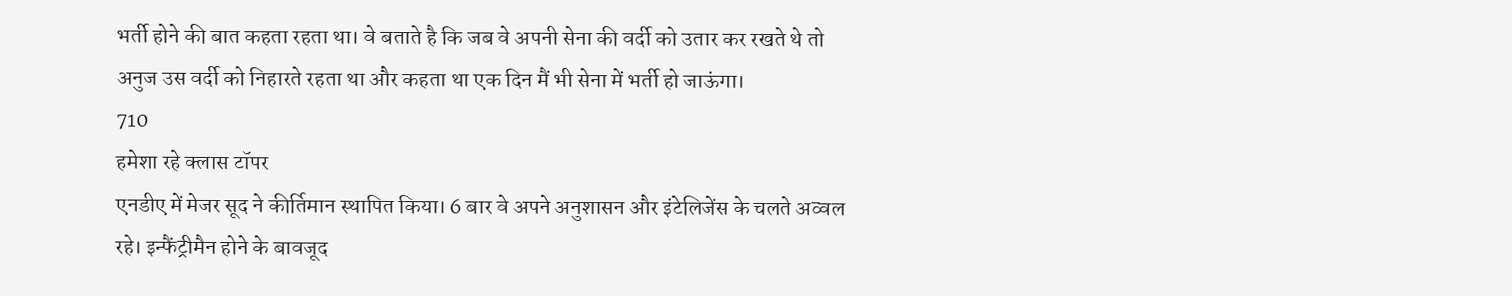भर्ती होने की बात कहता रहता था। वे बताते है कि जब वे अपनी सेना की वर्दी को उतार कर रखते थे तो अनुज उस वर्दी को निहारते रहता था और कहता था एक दिन मैं भी सेना में भर्ती हो जाऊंगा।
710
हमेशा रहे क्लास टॉपर
एनडीए में मेजर सूद ने कीर्तिमान स्थापित किया। 6 बार वे अपने अनुशासन और इंटेलिजेंस के चलते अव्वल रहे। इन्फैंट्रीमैन होने के बावजूद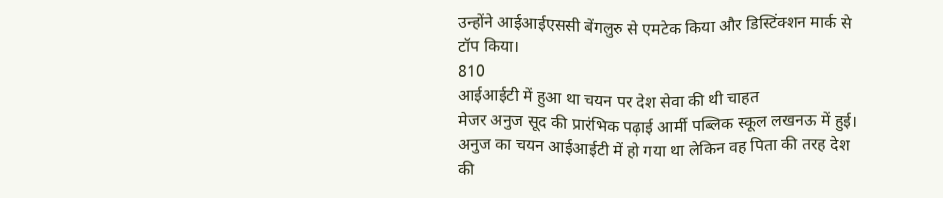उन्होंने आईआईएससी बेंगलुरु से एमटेक किया और डिस्टिंक्शन मार्क से टॉप किया।
810
आईआईटी में हुआ था चयन पर देश सेवा की थी चाहत
मेजर अनुज सूद की प्रारंभिक पढ़ाई आर्मी पब्लिक स्कूल लखनऊ में हुई। अनुज का चयन आईआईटी में हो गया था लेकिन वह पिता की तरह देश की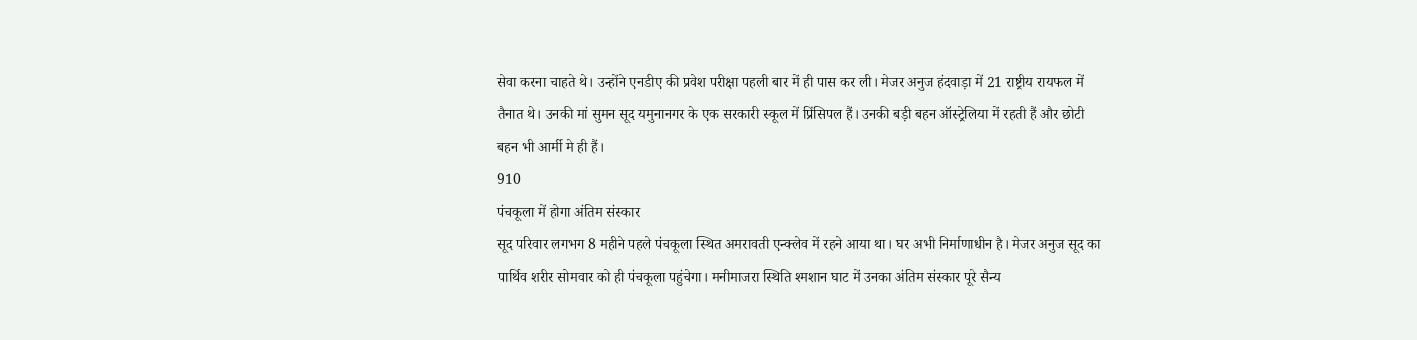सेवा करना चाहते थे। उन्होंने एनडीए की प्रवेश परीक्षा पहली बार में ही पास कर ली। मेजर अनुज हंदवाड़ा में 21 राष्ट्रीय रायफल में तैनात थे। उनकी मां सुमन सूद यमुनानगर के एक सरकारी स्कूल में प्रिंसिपल हैं। उनकी बड़ी बहन ऑस्ट्रेलिया में रहती हैं और छोटी बहन भी आर्मी मे ही हैं।
910
पंचकूला में होगा अंतिम संस्कार
सूद परिवार लगभग 8 महीने पहले पंचकूला स्थित अमरावती एन्क्लेव में रहने आया था। घर अभी निर्माणाधीन है। मेजर अनुज सूद का पार्थिव शरीर सोमवार को ही पंचकूला पहुंचेगा। मनीमाजरा स्थिति श्मशान घाट में उनका अंतिम संस्कार पूरे सैन्य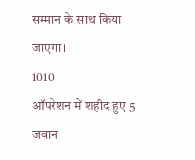सम्मान के साथ किया जाएगा।
1010
ऑपरेशन में शहीद हुए 5 जवान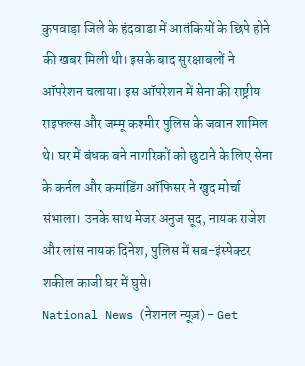कुपवाड़ा जिले के हंदवाडा में आतंकियों के छिपे होने की खबर मिली थी। इसके बाद सुरक्षाबलों ने ऑपरेशन चलाया। इस ऑपरेशन में सेना की राष्ट्रीय राइफल्स और जम्मू कश्मीर पुलिस के जवान शामिल थे। घर में बंधक बने नागरिकों को छुटाने के लिए सेना के कर्नल और कमांडिंग ऑफिसर ने खुद मोर्चा संभाला। उनके साथ मेजर अनुज सूद, नायक राजेश और लांस नायक दिनेश, पुलिस में सब-इंस्पेक्टर शकील काजी घर में घुसे।
National News (नेशनल न्यूज़) - Get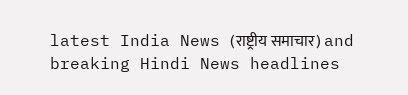latest India News (राष्ट्रीय समाचार) and breaking Hindi News headlines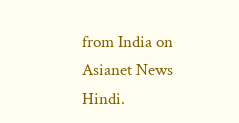from India on Asianet News Hindi.